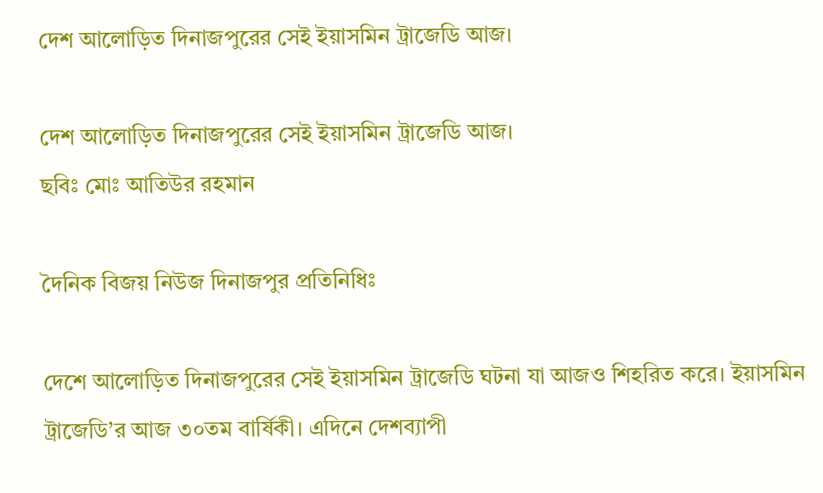দেশ আলোড়িত দিনাজপুরের সেই ইয়াসমিন ট্রাজেডি আজ।

দেশ আলোড়িত দিনাজপুরের সেই ইয়াসমিন ট্রাজেডি আজ।
ছবিঃ মোঃ আতিউর রহমান

দৈনিক বিজয় নিউজ দিনাজপুর প্রতিনিধিঃ

দেশে আলোড়িত দিনাজপুরের সেই ইয়াসমিন ট্রাজেডি ঘটনা যা আজও শিহরিত করে। ইয়াসমিন ট্রাজেডি’র আজ ৩০তম বার্ষিকী। এদিনে দেশব্যাপী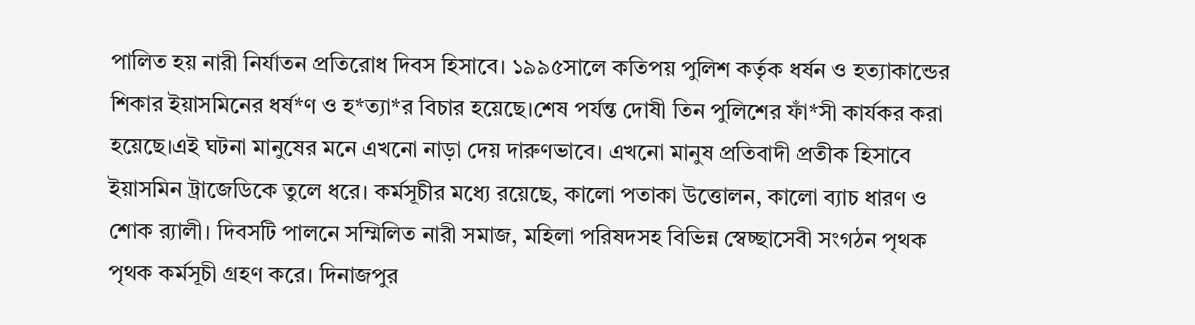পালিত হয় নারী নির্যাতন প্রতিরোধ দিবস হিসাবে। ১৯৯৫সালে কতিপয় পুলিশ কর্তৃক ধর্ষন ও হত্যাকান্ডের শিকার ইয়াসমিনের ধর্ষ*ণ ও হ*ত্যা*র বিচার হয়েছে।শেষ পর্যন্ত দোষী তিন পুলিশের ফাঁ*সী কার্যকর করা হয়েছে।এই ঘটনা মানুষের মনে এখনো নাড়া দেয় দারুণভাবে। এখনো মানুষ প্রতিবাদী প্রতীক হিসাবে ইয়াসমিন ট্রাজেডিকে তুলে ধরে। কর্মসূচীর মধ্যে রয়েছে, কালো পতাকা উত্তোলন, কালো ব্যাচ ধারণ ও শোক র‌্যালী। দিবসটি পালনে সম্মিলিত নারী সমাজ, মহিলা পরিষদসহ বিভিন্ন স্বেচ্ছাসেবী সংগঠন পৃথক পৃথক কর্মসূচী গ্রহণ করে। দিনাজপুর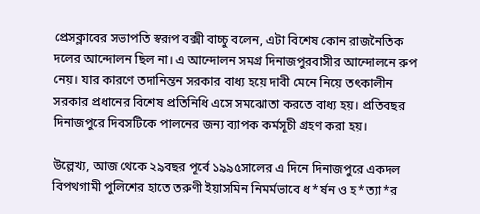প্রেসক্লাবের সভাপতি স্বরূপ বক্সী বাচ্চু বলেন, এটা বিশেষ কোন রাজনৈতিক দলের আন্দোলন ছিল না। এ আন্দোলন সমগ্র দিনাজপুরবাসীর আন্দোলনে রুপ নেয়। যার কারণে তদানিন্তন সরকার বাধ্য হয়ে দাবী মেনে নিয়ে তৎকালীন সরকার প্রধানের বিশেষ প্রতিনিধি এসে সমঝোতা করতে বাধ্য হয়। প্রতিবছর দিনাজপুরে দিবসটিকে পালনের জন্য ব্যাপক কর্মসূচী গ্রহণ করা হয়।

উল্লেখ্য, আজ থেকে ২৯বছর পূর্বে ১৯৯৫সালের এ দিনে দিনাজপুরে একদল বিপথগামী পুলিশের হাতে তরুণী ইয়াসমিন নিমর্মভাবে ধ*র্ষন ও হ*ত্যা*র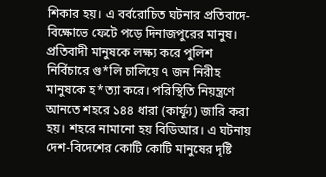শিকার হয়। এ বর্বরোচিত ঘটনার প্রতিবাদে-বিক্ষোভে ফেটে পড়ে দিনাজপুরের মানুষ। প্রতিবাদী মানুষকে লক্ষ্য করে পুলিশ নির্বিচারে গু*লি চালিয়ে ৭ জন নিরীহ মানুষকে হ*ত্যা করে। পরিস্থিতি নিয়ন্ত্রণে আনতে শহরে ১৪৪ ধারা (কার্ফ্যূ) জারি করা হয়। শহরে নামানো হয় বিডিআর। এ ঘটনায় দেশ-বিদেশের কোটি কোটি মানুষের দৃষ্টি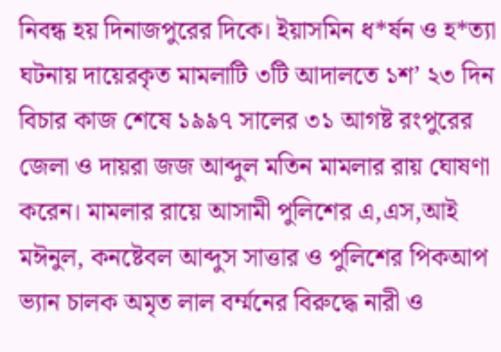নিবন্ধ হয় দিনাজপুরের দিকে। ইয়াসমিন ধ*র্ষন ও হ*ত্যা ঘটনায় দায়েরকৃত মামলাটি ৩টি আদালতে ১শ’ ২৩ দিন বিচার কাজ শেষে ১৯৯৭ সালের ৩১ আগষ্ট রংপুরের জেলা ও দায়রা জজ আব্দুল মতিন মামলার রায় ঘোষণা করেন। মামলার রায়ে আসামী পুলিশের এ,এস,আই মঈনুল, কনষ্টেবল আব্দুস সাত্তার ও পুলিশের পিকআপ ভ্যান চালক অমৃত লাল বর্ম্মনের বিরুদ্ধে নারী ও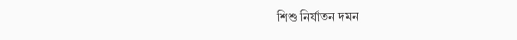শিশু নির্যাতন দমন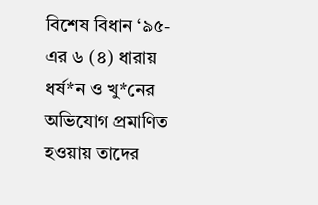বিশেষ বিধান ‘৯৫-এর ৬ (৪) ধারায় ধর্ষ*ন ও খু*নের অভিযোগ প্রমাণিত হওয়ায় তাদের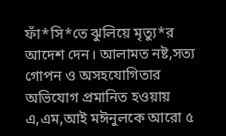ফাঁ*সি*তে ঝুলিয়ে মৃত্যু*র আদেশ দেন। আলামত নষ্ট,সত্য গোপন ও অসহযোগিতার অভিযোগ প্রমানিত হওয়ায় এ,এম,আই মঈনুলকে আরো ৫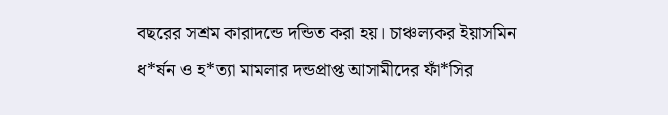বছরের সশ্রম কারাদন্ডে দন্ডিত করা হয়। চাঞ্চল্যকর ইয়াসমিন ধ*র্ষন ও হ*ত্যা মামলার দন্ডপ্রাপ্ত আসামীদের ফাঁ*সির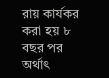রায় কার্যকর করা হয় ৮ বছর পর অর্থাৎ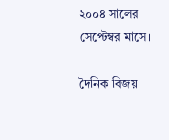২০০৪ সালের সেপ্টেম্বর মাসে।

দৈনিক বিজয়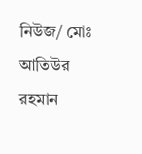নিউজ/ মোঃ আতিউর রহমান